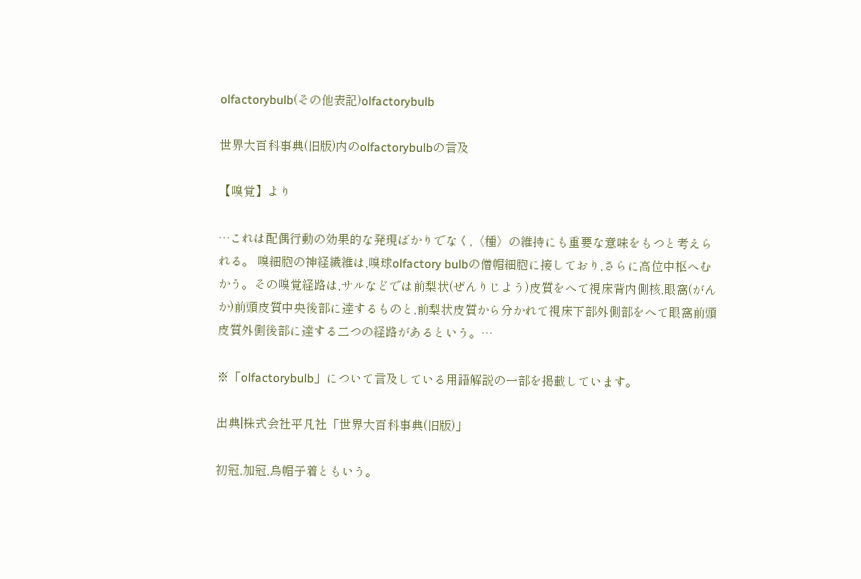olfactorybulb(その他表記)olfactorybulb

世界大百科事典(旧版)内のolfactorybulbの言及

【嗅覚】より

…これは配偶行動の効果的な発現ばかりでなく,〈種〉の維持にも重要な意味をもつと考えられる。 嗅細胞の神経繊維は,嗅球olfactory bulbの僧帽細胞に接しており,さらに高位中枢へむかう。その嗅覚経路は,サルなどでは前梨状(ぜんりじよう)皮質をへて視床背内側核,眼窩(がんか)前頭皮質中央後部に達するものと,前梨状皮質から分かれて視床下部外側部をへて眼窩前頭皮質外側後部に達する二つの経路があるという。…

※「olfactorybulb」について言及している用語解説の一部を掲載しています。

出典|株式会社平凡社「世界大百科事典(旧版)」

初冠,加冠,烏帽子着ともいう。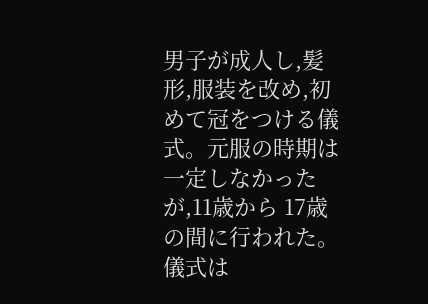男子が成人し,髪形,服装を改め,初めて冠をつける儀式。元服の時期は一定しなかったが,11歳から 17歳の間に行われた。儀式は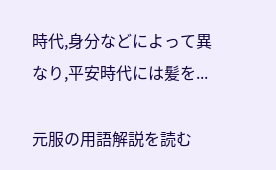時代,身分などによって異なり,平安時代には髪を...

元服の用語解説を読む